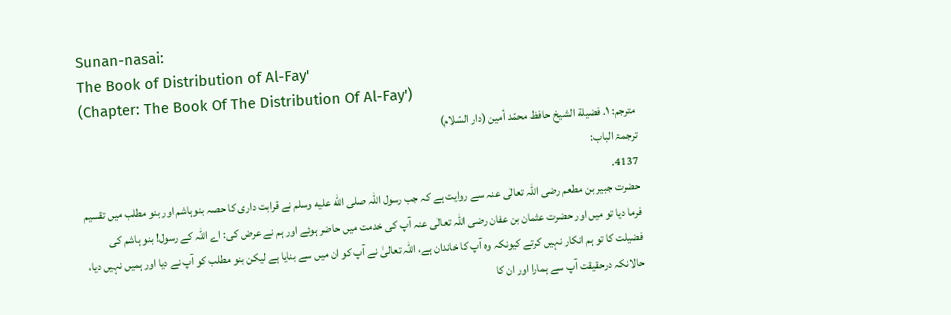Sunan-nasai:
The Book of Distribution of Al-Fay'
(Chapter: The Book Of The Distribution Of Al-Fay')
مترجم: ١. فضيلة الشيخ حافظ محمّد أمين (دار السّلام)
ترجمۃ الباب:
4137.
حضرت جبیر بن مطعم رضی اللہ تعالٰی عنہ سے روایت ہے کہ جب رسول اللہ صلى الله عليه وسلم نے قرابت داری کا حصہ بنوہاشم اور بنو مطلب میں تقسیم فرما دیا تو میں اور حضرت عثمان بن عفان رضی اللہ تعالٰی عنہ آپ کی خدمت میں حاضر ہوئے اور ہم نے عرض کی: اے اللہ کے رسول! بنو ہاشم کی فضیلت کا تو ہم انکار نہیں کرتے کیونکہ وہ آپ کا خاندان ہے، اللہ تعالیٰ نے آپ کو ان میں سے بنایا ہے لیکن بنو مطلب کو آپ نے دیا اور ہمیں نہیں دیا، حالانکہ درحقیقت آپ سے ہمارا اور ان کا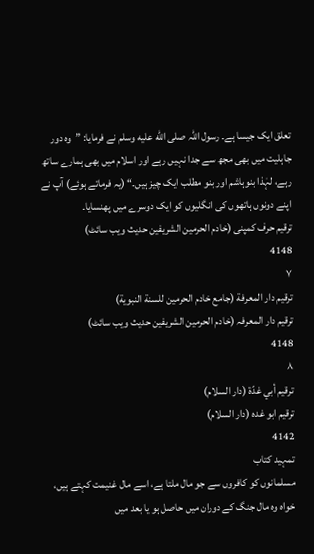تعلق ایک جیسا ہے۔ رسول اللہ صلى الله عليه وسلم نے فرمایا: ”وہ دور جاہلیت میں بھی مجھ سے جدا نہیں رہے اور اسلام میں بھی ہمارے ساتھ رہے، لہٰذا بنوہاشم اور بنو مطلب ایک چیز ہیں۔“ (یہ فرماتے ہوئے) آپ نے اپنے دونوں ہاتھوں کی انگلیوں کو ایک دوسرے میں پھنسایا۔
ترقیم حرف کمپنی (خادم الحرمین الشریفین حدیث ویب سائٹ)
4148
٧
ترقيم دار المعرفة (جامع خادم الحرمين للسنة النبوية)
ترقیم دار المعرفہ (خادم الحرمین الشریفین حدیث ویب سائٹ)
4148
٨
ترقيم أبي غدّة (دار السلام)
ترقیم ابو غدہ (دار السلام)
4142
تمہید کتاب
مسلمانوں کو کافروں سے جو مال ملتا ہے، اسے مال غنیمت کہتے ہیں، خواہ وہ مال جنگ کے دوران میں حاصل ہو یا بعد میں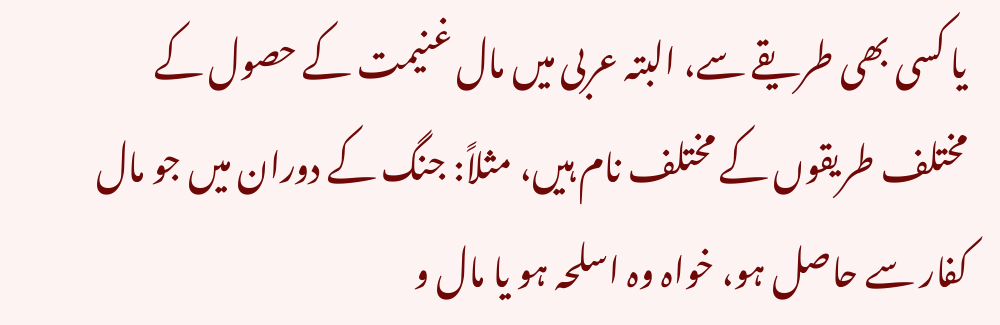یا کسی بھی طریقے سے، البتہ عربی میں مال غنیمت کے حصول کے مختلف طریقوں کے مختلف نام ہیں، مثلاً: جنگ کے دوران میں جو مال کفار سے حاصل ہو، خواہ وہ اسلحہ ہو یا مال و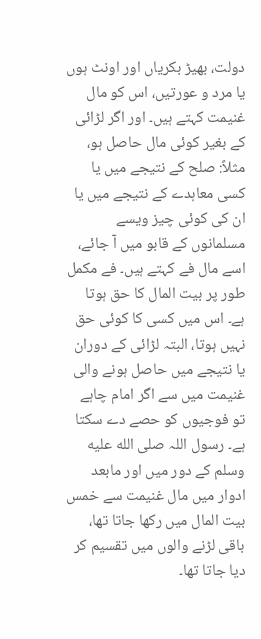دولت، بھیڑ بکریاں اور اونٹ ہوں یا مرد و عورتیں، اس کو مال غنیمت کہتے ہیں۔ اور اگر لڑائی کے بغیر کوئی مال حاصل ہو، مثلاً: صلح کے نتیجے میں یا کسی معاہدے کے نتیجے میں یا ان کی کوئی چیز ویسے مسلمانوں کے قابو میں آ جائے، اسے مال فے کہتے ہیں۔ فے مکمل طور پر بیت المال کا حق ہوتا ہے۔ اس میں کسی کا کوئی حق نہیں ہوتا، البتہ لڑائی کے دوران یا نتیجے میں حاصل ہونے والی غنیمت میں سے اگر امام چاہے تو فوجیوں کو حصے دے سکتا ہے۔ رسول اللہ صلى الله عليه وسلم کے دور میں اور مابعد ادوار میں مال غنیمت سے خمس بیت المال میں رکھا جاتا تھا، باقی لڑنے والوں میں تقسیم کر دیا جاتا تھا۔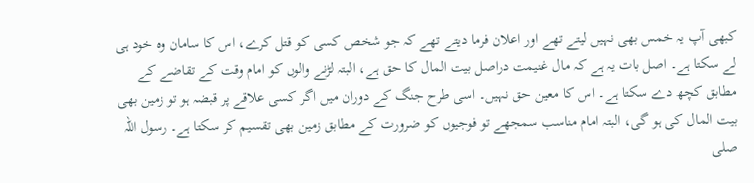کبھی آپ یہ خمس بھی نہیں لیتے تھے اور اعلان فرما دیتے تھے کہ جو شخص کسی کو قتل کرے، اس کا سامان وہ خود ہی لے سکتا ہے۔ اصل بات یہ ہے کہ مال غنیمت دراصل بیت المال کا حق ہے، البتہ لڑنے والوں کو امام وقت کے تقاضے کے مطابق کچھ دے سکتا ہے۔ اس کا معین حق نہیں۔ اسی طرح جنگ کے دوران میں اگر کسی علاقے پر قبضہ ہو تو زمین بھی بیت المال کی ہو گی، البتہ امام مناسب سمجھے تو فوجیوں کو ضرورت کے مطابق زمین بھی تقسیم کر سکتا ہے۔ رسول اللہ صلى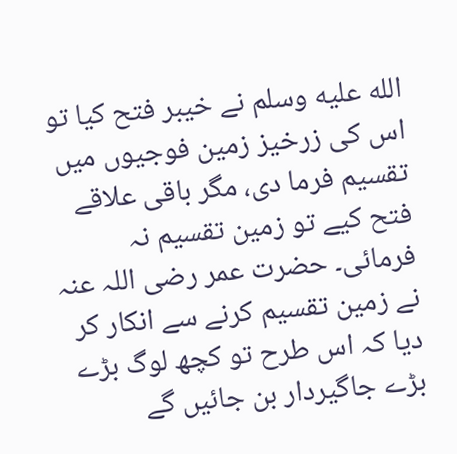الله عليه وسلم نے خیبر فتح کیا تو اس کی زرخیز زمین فوجیوں میں تقسیم فرما دی، مگر باقی علاقے فتح کیے تو زمین تقسیم نہ فرمائی۔ حضرت عمر رضی اللہ عنہ نے زمین تقسیم کرنے سے انکار کر دیا کہ اس طرح تو کچھ لوگ بڑے بڑے جاگیردار بن جائیں گے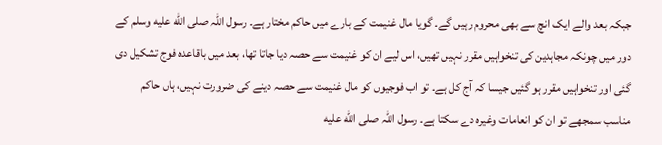جبکہ بعد والے ایک انچ سے بھی محروم رہیں گے۔ گویا مال غنیمت کے بارے میں حاکم مختار ہے۔ رسول اللہ صلى الله عليه وسلم کے دور میں چونکہ مجاہدین کی تنخواہیں مقرر نہیں تھیں، اس لیے ان کو غنیمت سے حصہ دیا جاتا تھا، بعد میں باقاعدہ فوج تشکیل دی گئی اور تنخواہیں مقرر ہو گئیں جیسا کہ آج کل ہے۔ تو اب فوجیوں کو مال غنیمت سے حصہ دینے کی ضرورت نہیں، ہاں حاکم مناسب سمجھے تو ان کو انعامات وغیرہ دے سکتا ہے۔ رسول اللہ صلى الله عليه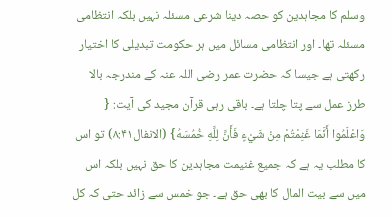وسلم کا مجاہدین کو حصہ دینا شرعی مسئلہ نہیں بلکہ انتظامی مسئلہ تھا۔ اور انتظامی مسائل میں ہر حکومت تبدیلی کا اختیار رکھتی ہے جیسا کہ حضرت عمر رضی اللہ عنہ کے مندرجہ بالا طرز عمل سے پتا چلتا ہے۔ باقی رہی قرآن مجید کی آیت: { وَاعْلَمُوا أَنَّمَا غَنِمْتُمْ مِنْ شَيْءٍ فَأَنَّ لِلَّهِ خُمُسَهُ} (الانفال۸:۴۱) تو اس کا مطلب یہ ہے کہ جمیع غنیمت مجاہدین کا حق نہیں بلکہ اس میں سے بیت المال کا بھی حق ہے۔ جو خمس سے زائد حتی کہ کل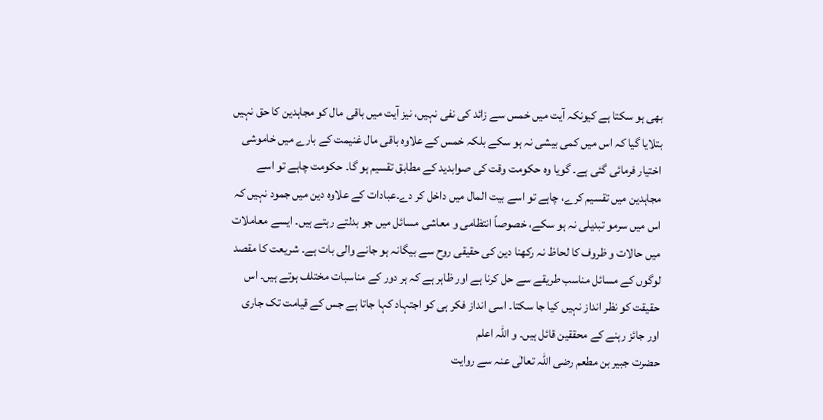بھی ہو سکتا ہے کیونکہ آیت میں خمس سے زائد کی نفی نہیں، نیز آیت میں باقی مال کو مجاہدین کا حق نہیں بتلایا گیا کہ اس میں کمی بیشی نہ ہو سکے بلکہ خمس کے علاوہ باقی مال غنیمت کے بارے میں خاموشی اختیار فرمائی گئی ہے۔ گویا وہ حکومت وقت کی صوابدید کے مطابق تقسیم ہو گا۔ حکومت چاہے تو اسے مجاہدین میں تقسیم کرے، چاہے تو اسے بیت المال میں داخل کر دے۔عبادات کے علاوہ دین میں جمود نہیں کہ اس میں سرمو تبدیلی نہ ہو سکے، خصوصاً انتظامی و معاشی مسائل میں جو بدلتے رہتے ہیں۔ ایسے معاملات میں حالات و ظروف کا لحاظ نہ رکھنا دین کی حقیقی روح سے بیگانہ ہو جانے والی بات ہے۔ شریعت کا مقصد لوگوں کے مسائل مناسب طریقے سے حل کرنا ہے اور ظاہر ہے کہ ہر دور کے مناسبات مختلف ہوتے ہیں۔ اس حقیقت کو نظر انداز نہیں کیا جا سکتا۔ اسی انداز فکر ہی کو اجتہاد کہا جاتا ہے جس کے قیامت تک جاری اور جائز رہنے کے محققین قائل ہیں۔ و اللہ اعلم
حضرت جبیر بن مطعم رضی اللہ تعالٰی عنہ سے روایت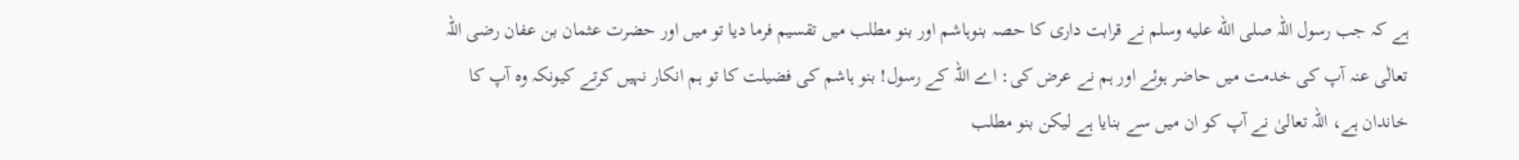ہے کہ جب رسول اللہ صلى الله عليه وسلم نے قرابت داری کا حصہ بنوہاشم اور بنو مطلب میں تقسیم فرما دیا تو میں اور حضرت عثمان بن عفان رضی اللہ تعالٰی عنہ آپ کی خدمت میں حاضر ہوئے اور ہم نے عرض کی: اے اللہ کے رسول! بنو ہاشم کی فضیلت کا تو ہم انکار نہیں کرتے کیونکہ وہ آپ کا خاندان ہے، اللہ تعالیٰ نے آپ کو ان میں سے بنایا ہے لیکن بنو مطلب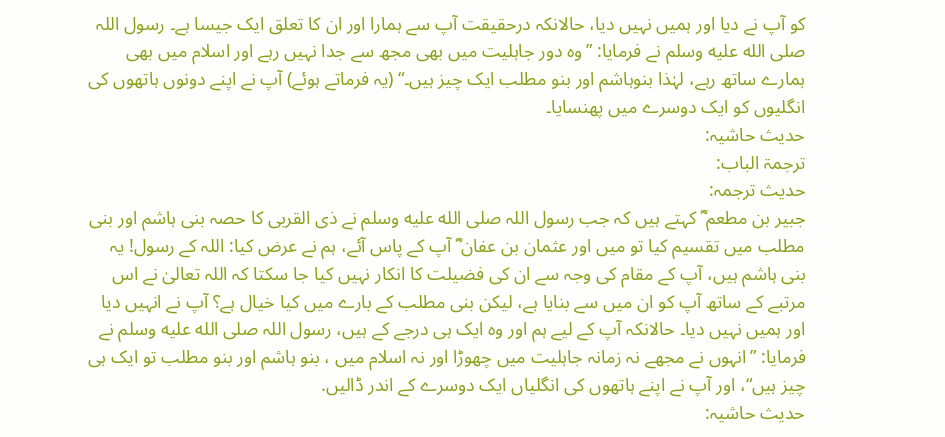کو آپ نے دیا اور ہمیں نہیں دیا، حالانکہ درحقیقت آپ سے ہمارا اور ان کا تعلق ایک جیسا ہے۔ رسول اللہ صلى الله عليه وسلم نے فرمایا: ”وہ دور جاہلیت میں بھی مجھ سے جدا نہیں رہے اور اسلام میں بھی ہمارے ساتھ رہے، لہٰذا بنوہاشم اور بنو مطلب ایک چیز ہیں۔“ (یہ فرماتے ہوئے) آپ نے اپنے دونوں ہاتھوں کی انگلیوں کو ایک دوسرے میں پھنسایا۔
حدیث حاشیہ:
ترجمۃ الباب:
حدیث ترجمہ:
جبیر بن مطعم ؓ کہتے ہیں کہ جب رسول اللہ صلى الله عليه وسلم نے ذی القربی کا حصہ بنی ہاشم اور بنی مطلب میں تقسیم کیا تو میں اور عثمان بن عفان ؓ آپ کے پاس آئے، ہم نے عرض کیا: اللہ کے رسول! یہ بنی ہاشم ہیں، آپ کے مقام کی وجہ سے ان کی فضیلت کا انکار نہیں کیا جا سکتا کہ اللہ تعالیٰ نے اس مرتبے کے ساتھ آپ کو ان میں سے بنایا ہے، لیکن بنی مطلب کے بارے میں کیا خیال ہے؟ آپ نے انہیں دیا اور ہمیں نہیں دیا۔ حالانکہ آپ کے لیے ہم اور وہ ایک ہی درجے کے ہیں، رسول اللہ صلى الله عليه وسلم نے فرمایا: ”انہوں نے مجھے نہ زمانہ جاہلیت میں چھوڑا اور نہ اسلام میں ، بنو ہاشم اور بنو مطلب تو ایک ہی چیز ہیں“، اور آپ نے اپنے ہاتھوں کی انگلیاں ایک دوسرے کے اندر ڈالیں.
حدیث حاشیہ: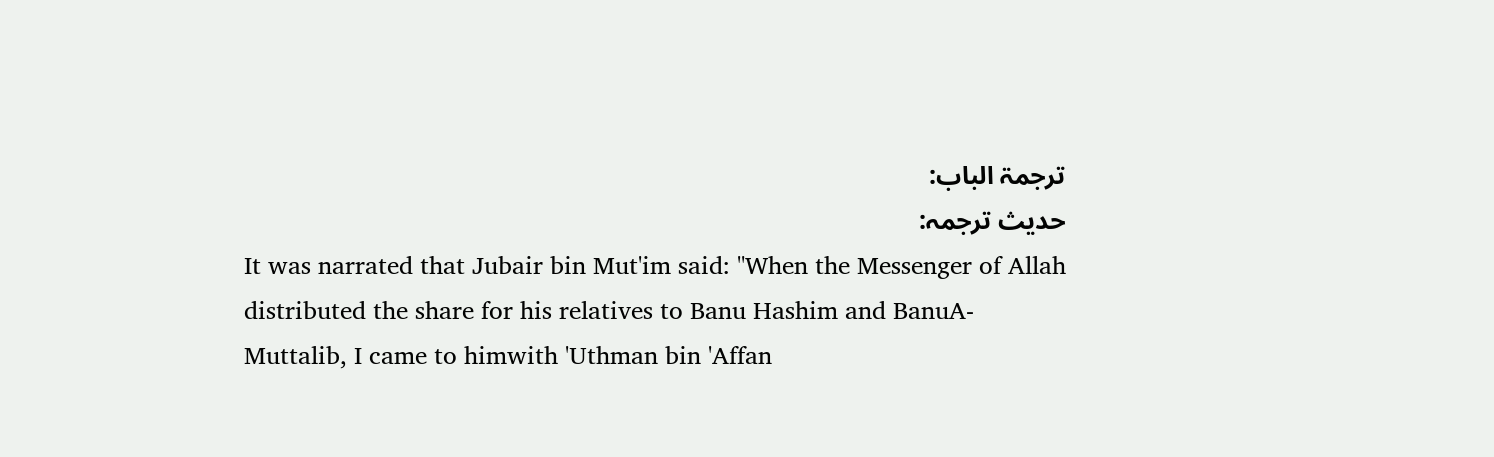ترجمۃ الباب:
حدیث ترجمہ:
It was narrated that Jubair bin Mut'im said: "When the Messenger of Allah distributed the share for his relatives to Banu Hashim and BanuA-Muttalib, I came to himwith 'Uthman bin 'Affan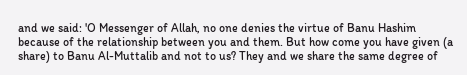and we said: 'O Messenger of Allah, no one denies the virtue of Banu Hashim because of the relationship between you and them. But how come you have given (a share) to Banu Al-Muttalib and not to us? They and we share the same degree of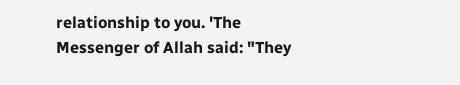relationship to you. 'The Messenger of Allah said: "They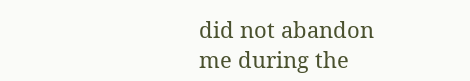did not abandon me during the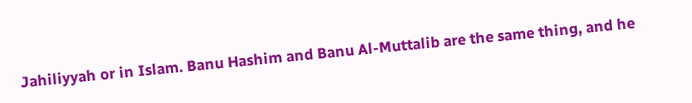Jahiliyyah or in Islam. Banu Hashim and Banu Al-Muttalib are the same thing, and he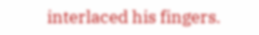interlaced his fingers.